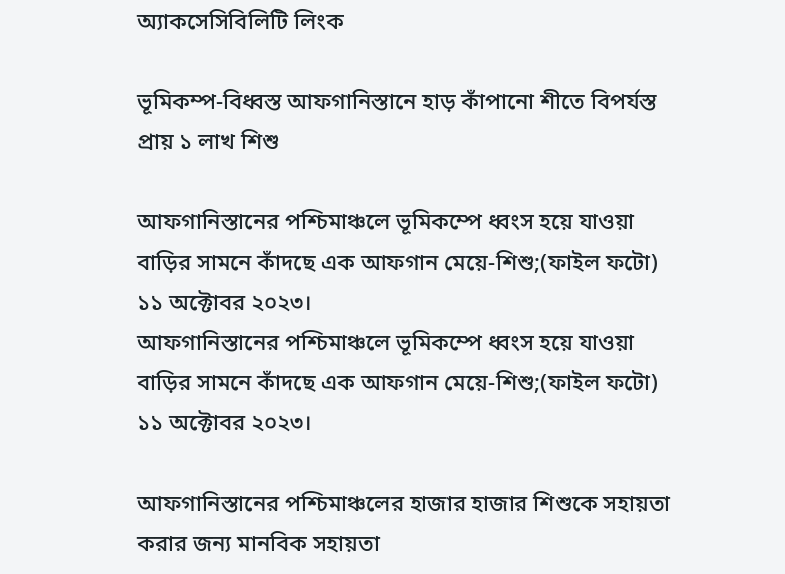অ্যাকসেসিবিলিটি লিংক

ভূমিকম্প-বিধ্বস্ত আফগানিস্তানে হাড় কাঁপানো শীতে বিপর্যস্ত প্রায় ১ লাখ শিশু

আফগানিস্তানের পশ্চিমাঞ্চলে ভূমিকম্পে ধ্বংস হয়ে যাওয়া বাড়ির সামনে কাঁদছে এক আফগান মেয়ে-শিশু;(ফাইল ফটো) ১১ অক্টোবর ২০২৩।
আফগানিস্তানের পশ্চিমাঞ্চলে ভূমিকম্পে ধ্বংস হয়ে যাওয়া বাড়ির সামনে কাঁদছে এক আফগান মেয়ে-শিশু;(ফাইল ফটো) ১১ অক্টোবর ২০২৩।

আফগানিস্তানের পশ্চিমাঞ্চলের হাজার হাজার শিশুকে সহায়তা করার জন্য মানবিক সহায়তা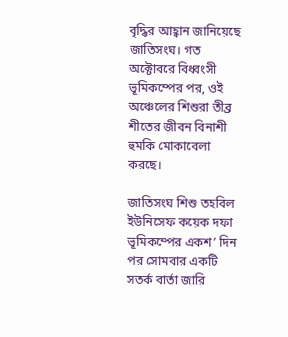বৃদ্ধির আহ্বান জানিয়েছে জাতিসংঘ। গত অক্টোবরে বিধ্বংসী ভূমিকম্পের পর, ওই অঞ্চেলের শিশুরা তীব্র শীতের জীবন বিনাশী হুমকি মোকাবেলা করছে।

জাতিসংঘ শিশু তহবিল ইউনিসেফ কয়েক দফা ভূমিকম্পের একশ’ দিন পর সোমবার একটি সতর্ক বার্তা জারি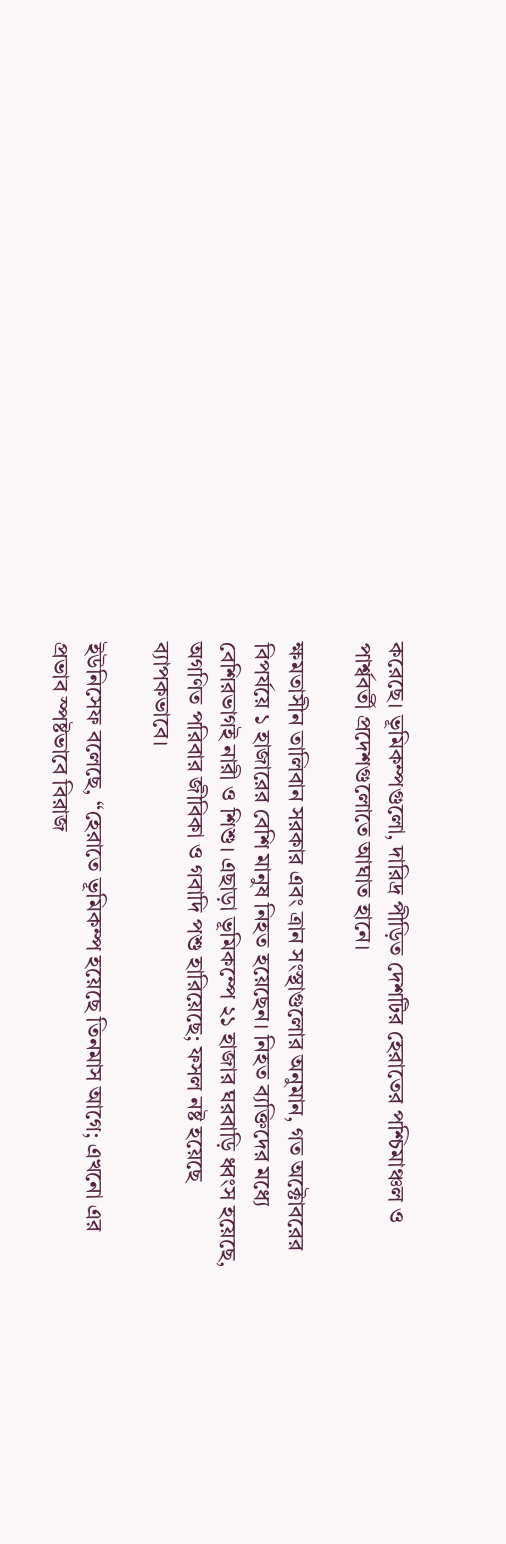করেছে। ভূমিকম্পগুলো, দারিদ্র পীড়িত দেশটির হেরাতের পশ্চিমাঞ্চল ও পার্শ্ববর্তী প্রদেশগুলোতে আঘাত হানে।

ক্ষমতাসীন তালিবান সরকার এবং ত্রান সংস্থাগুলোর অনুমান, গত অক্টোবরের বিপর্যয়ে ১ হাজারের বেশি মানুষ নিহত হয়েছেন। নিহত ব্যক্তিদের মধ্যে বেশিরভাগই নারী ও শিশু। এছাড়া ভূমিকম্পে ২১ হাজার ঘরবাড়ি ধ্বংস হয়েছে, অগণিত পরিবার জীবিকা ও গবাদি পশু হারিয়েছে; ফসল নষ্ট হয়েছে ব্যাপকভাবে।

ইউনিসেফ বলেছে, “হেরাতে ভূমিকম্প হয়েছে তিনমাস আগে; এখনো এর প্রভাব স্পষ্টভাবে বিরাজ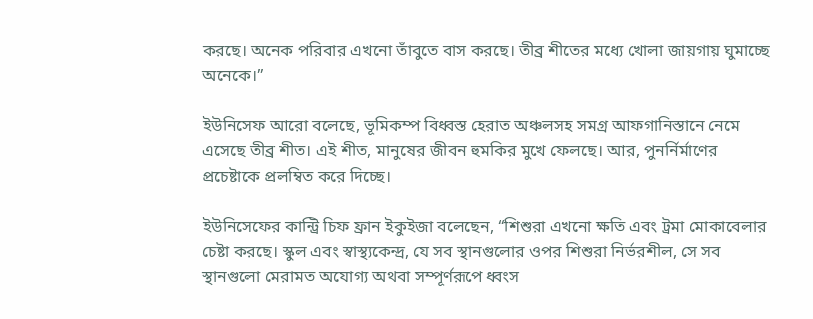করছে। অনেক পরিবার এখনো তাঁবুতে বাস করছে। তীব্র শীতের মধ্যে খোলা জায়গায় ঘুমাচ্ছে অনেকে।”

ইউনিসেফ আরো বলেছে, ভূমিকম্প বিধ্বস্ত হেরাত অঞ্চলসহ সমগ্র আফগানিস্তানে নেমে এসেছে তীব্র শীত। এই শীত, মানুষের জীবন হুমকির মুখে ফেলছে। আর, পুনর্নির্মাণের প্রচেষ্টাকে প্রলম্বিত করে দিচ্ছে।

ইউনিসেফের কান্ট্রি চিফ ফ্রান ইকুইজা বলেছেন, “শিশুরা এখনো ক্ষতি এবং ট্রমা মোকাবেলার চেষ্টা করছে। স্কুল এবং স্বাস্থ্যকেন্দ্র, যে সব স্থানগুলোর ওপর শিশুরা নির্ভরশীল, সে সব স্থানগুলো মেরামত অযোগ্য অথবা সম্পূর্ণরূপে ধ্বংস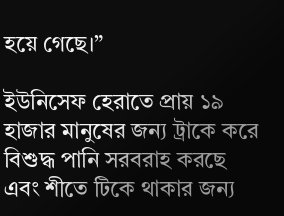হয়ে গেছে।”

ইউনিসেফ হেরাতে প্রায় ১৯ হাজার মানুষের জন্য ট্রাকে করে বিশুদ্ধ পানি সরবরাহ করছে এবং শীতে টিকে থাকার জন্য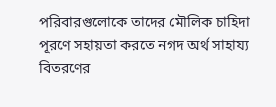পরিবারগুলোকে তাদের মৌলিক চাহিদা পূরণে সহায়তা করতে নগদ অর্থ সাহায্য বিতরণের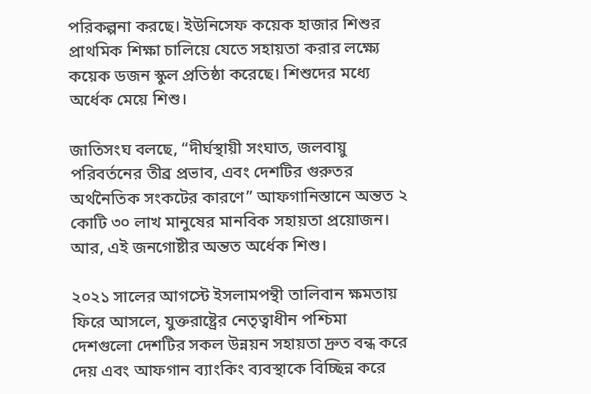পরিকল্পনা করছে। ইউনিসেফ কয়েক হাজার শিশুর প্রাথমিক শিক্ষা চালিয়ে যেতে সহায়তা করার লক্ষ্যে কয়েক ডজন স্কুল প্রতিষ্ঠা করেছে। শিশুদের মধ্যে অর্ধেক মেয়ে শিশু।

জাতিসংঘ বলছে, “দীর্ঘস্থায়ী সংঘাত, জলবায়ু পরিবর্তনের তীব্র প্রভাব, এবং দেশটির গুরুতর অর্থনৈতিক সংকটের কারণে” আফগানিস্তানে অন্তত ২ কোটি ৩০ লাখ মানুষের মানবিক সহায়তা প্রয়োজন। আর, এই জনগোষ্টীর অন্তত অর্ধেক শিশু।

২০২১ সালের আগস্টে ইসলামপন্থী তালিবান ক্ষমতায় ফিরে আসলে, যুক্তরাষ্ট্রের নেতৃত্বাধীন পশ্চিমা দেশগুলো দেশটির সকল উন্নয়ন সহায়তা দ্রুত বন্ধ করে দেয় এবং আফগান ব্যাংকিং ব্যবস্থাকে বিচ্ছিন্ন করে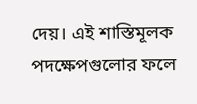দেয়। এই শাস্তিমূলক পদক্ষেপগুলোর ফলে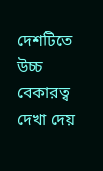দেশটিতে উচ্চ বেকারত্ব দেখা দেয়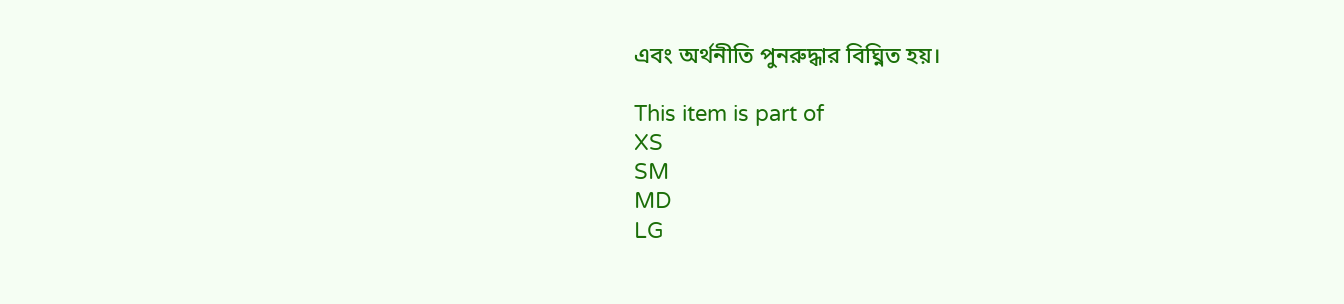এবং অর্থনীতি পুনরুদ্ধার বিঘ্নিত হয়।

This item is part of
XS
SM
MD
LG